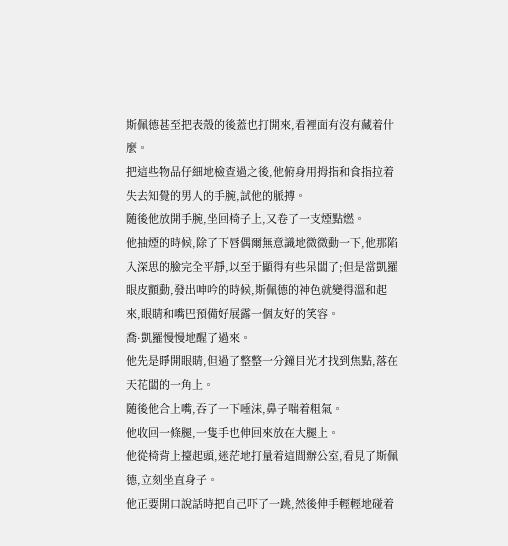斯佩德甚至把表殼的後蓋也打開來,看裡面有沒有藏着什麼。
把這些物品仔細地檢查過之後,他俯身用拇指和食指拉着失去知覺的男人的手腕,試他的脈搏。
随後他放開手腕,坐回椅子上,又卷了一支煙點燃。
他抽煙的時候,除了下唇偶爾無意識地微微動一下,他那陷入深思的臉完全平靜,以至于顯得有些呆闆了;但是當凱羅眼皮顫動,發出呻吟的時候,斯佩德的神色就變得溫和起來,眼睛和嘴巴預備好展露一個友好的笑容。
喬·凱羅慢慢地醒了過來。
他先是睜開眼睛,但過了整整一分鐘目光才找到焦點,落在天花闆的一角上。
随後他合上嘴,吞了一下唾沫,鼻子喘着粗氣。
他收回一條腿,一隻手也伸回來放在大腿上。
他從椅背上擡起頭,迷茫地打量着這間辦公室,看見了斯佩德,立刻坐直身子。
他正要開口說話時把自己吓了一跳,然後伸手輕輕地碰着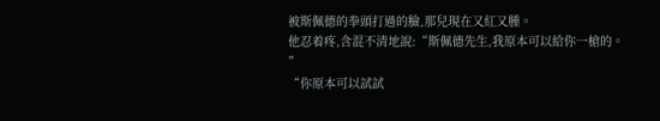被斯佩德的拳頭打過的臉,那兒現在又紅又腫。
他忍着疼,含混不清地說:“斯佩德先生,我原本可以給你一槍的。
”
“你原本可以試試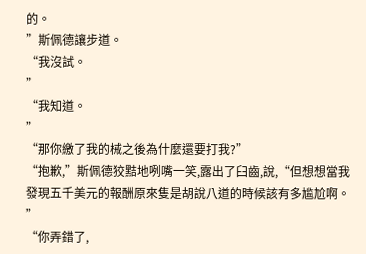的。
”斯佩德讓步道。
“我沒試。
”
“我知道。
”
“那你繳了我的械之後為什麼還要打我?”
“抱歉,”斯佩德狡黠地咧嘴一笑,露出了臼齒,說,“但想想當我發現五千美元的報酬原來隻是胡說八道的時候該有多尴尬啊。
”
“你弄錯了,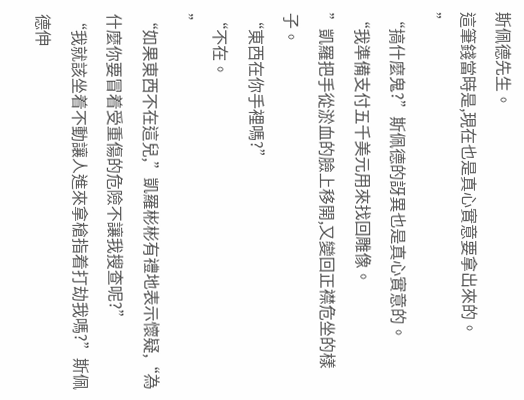斯佩德先生。
這筆錢當時是,現在也是真心實意要拿出來的。
”
“搞什麼鬼?”斯佩德的訝異也是真心實意的。
“我準備支付五千美元用來找回雕像。
”凱羅把手從淤血的臉上移開,又變回正襟危坐的樣子。
“東西在你手裡嗎?”
“不在。
”
“如果東西不在這兒,”凱羅彬彬有禮地表示懷疑,“為什麼你要冒着受重傷的危險不讓我搜查呢?”
“我就該坐着不動讓人進來拿槍指着打劫我嗎?”斯佩德伸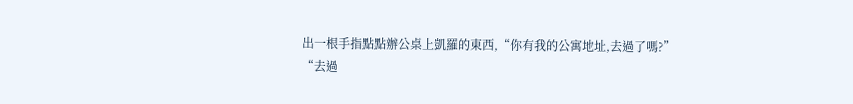出一根手指點點辦公桌上凱羅的東西,“你有我的公寓地址,去過了嗎?”
“去過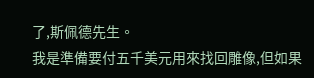了,斯佩德先生。
我是準備要付五千美元用來找回雕像,但如果